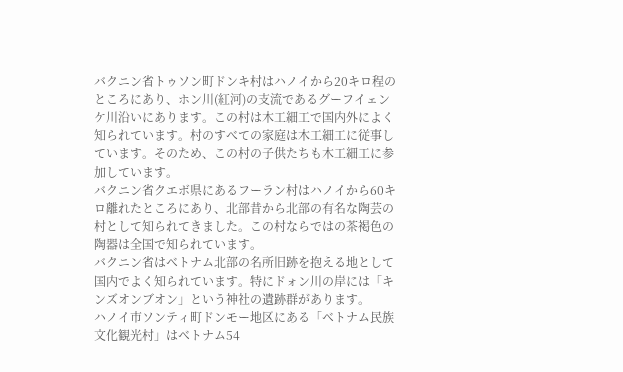バクニン省トゥソン町ドンキ村はハノイから20キロ程のところにあり、ホン川(紅河)の支流であるグーフイェンケ川沿いにあります。この村は木工細工で国内外によく知られています。村のすべての家庭は木工細工に従事しています。そのため、この村の子供たちも木工細工に参加しています。
バクニン省クエボ県にあるフーラン村はハノイから60キロ離れたところにあり、北部昔から北部の有名な陶芸の村として知られてきました。この村ならではの茶褐色の陶器は全国で知られています。
バクニン省はベトナム北部の名所旧跡を抱える地として国内でよく知られています。特にドォン川の岸には「キンズオンブオン」という神社の遺跡群があります。
ハノイ市ソンティ町ドンモー地区にある「ベトナム民族文化観光村」はベトナム54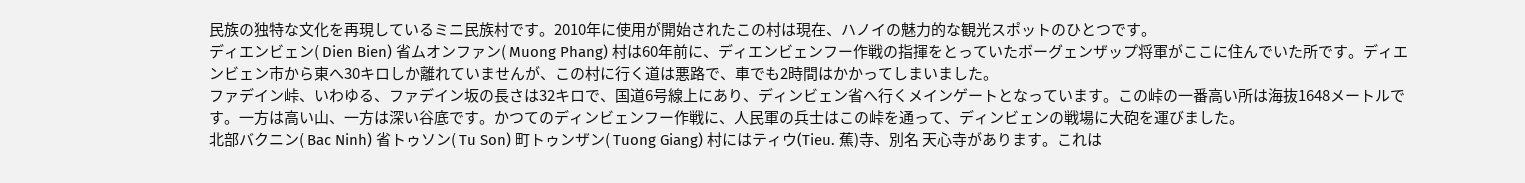民族の独特な文化を再現しているミニ民族村です。2010年に使用が開始されたこの村は現在、ハノイの魅力的な観光スポットのひとつです。
ディエンビェン( Dien Bien) 省ムオンファン( Muong Phang) 村は60年前に、ディエンビェンフー作戦の指揮をとっていたボーグェンザップ将軍がここに住んでいた所です。ディエンビェン市から東へ30キロしか離れていませんが、この村に行く道は悪路で、車でも2時間はかかってしまいました。
ファデイン峠、いわゆる、ファデイン坂の長さは32キロで、国道6号線上にあり、ディンビェン省へ行くメインゲートとなっています。この峠の一番高い所は海抜1648メートルです。一方は高い山、一方は深い谷底です。かつてのディンビェンフー作戦に、人民軍の兵士はこの峠を通って、ディンビェンの戦場に大砲を運びました。
北部バクニン( Bac Ninh) 省トゥソン( Tu Son) 町トゥンザン( Tuong Giang) 村にはティウ(Tieu. 蕉)寺、別名 天心寺があります。これは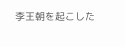李王朝を起こした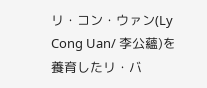リ・コン・ウァン(Ly Cong Uan/ 李公蘊)を養育したリ・バ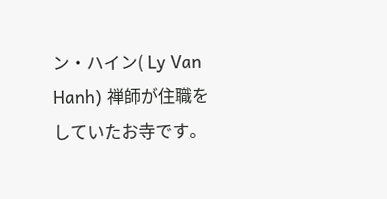ン・ハイン( Ly Van Hanh) 禅師が住職をしていたお寺です。